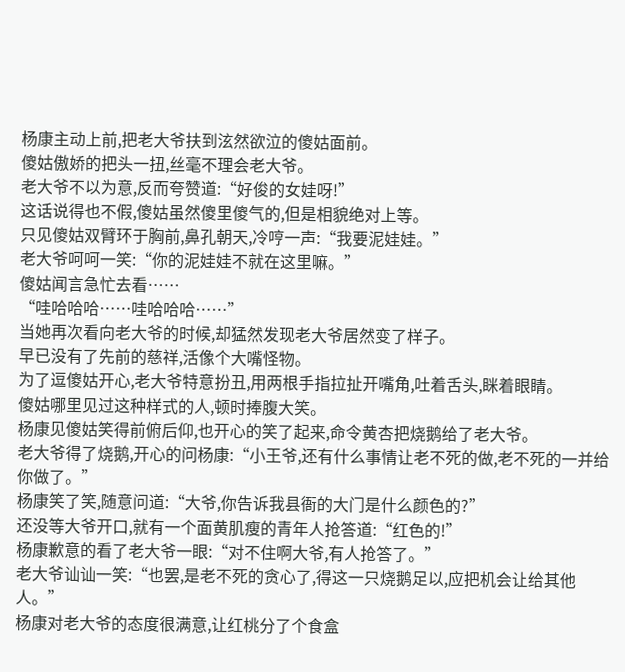杨康主动上前,把老大爷扶到泫然欲泣的傻姑面前。
傻姑傲娇的把头一扭,丝毫不理会老大爷。
老大爷不以为意,反而夸赞道:“好俊的女娃呀!”
这话说得也不假,傻姑虽然傻里傻气的,但是相貌绝对上等。
只见傻姑双臂环于胸前,鼻孔朝天,冷哼一声:“我要泥娃娃。”
老大爷呵呵一笑:“你的泥娃娃不就在这里嘛。”
傻姑闻言急忙去看……
“哇哈哈哈……哇哈哈哈……”
当她再次看向老大爷的时候,却猛然发现老大爷居然变了样子。
早已没有了先前的慈祥,活像个大嘴怪物。
为了逗傻姑开心,老大爷特意扮丑,用两根手指拉扯开嘴角,吐着舌头,眯着眼睛。
傻姑哪里见过这种样式的人,顿时捧腹大笑。
杨康见傻姑笑得前俯后仰,也开心的笑了起来,命令黄杏把烧鹅给了老大爷。
老大爷得了烧鹅,开心的问杨康:“小王爷,还有什么事情让老不死的做,老不死的一并给你做了。”
杨康笑了笑,随意问道:“大爷,你告诉我县衙的大门是什么颜色的?”
还没等大爷开口,就有一个面黄肌瘦的青年人抢答道:“红色的!”
杨康歉意的看了老大爷一眼:“对不住啊大爷,有人抢答了。”
老大爷讪讪一笑:“也罢,是老不死的贪心了,得这一只烧鹅足以,应把机会让给其他人。”
杨康对老大爷的态度很满意,让红桃分了个食盒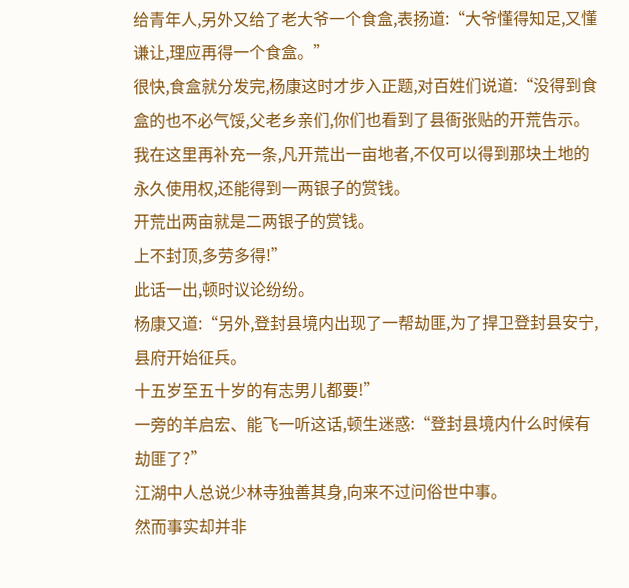给青年人,另外又给了老大爷一个食盒,表扬道:“大爷懂得知足,又懂谦让,理应再得一个食盒。”
很快,食盒就分发完,杨康这时才步入正题,对百姓们说道:“没得到食盒的也不必气馁,父老乡亲们,你们也看到了县衙张贴的开荒告示。
我在这里再补充一条,凡开荒出一亩地者,不仅可以得到那块土地的永久使用权,还能得到一两银子的赏钱。
开荒出两亩就是二两银子的赏钱。
上不封顶,多劳多得!”
此话一出,顿时议论纷纷。
杨康又道:“另外,登封县境内出现了一帮劫匪,为了捍卫登封县安宁,县府开始征兵。
十五岁至五十岁的有志男儿都要!”
一旁的羊启宏、能飞一听这话,顿生迷惑:“登封县境内什么时候有劫匪了?”
江湖中人总说少林寺独善其身,向来不过问俗世中事。
然而事实却并非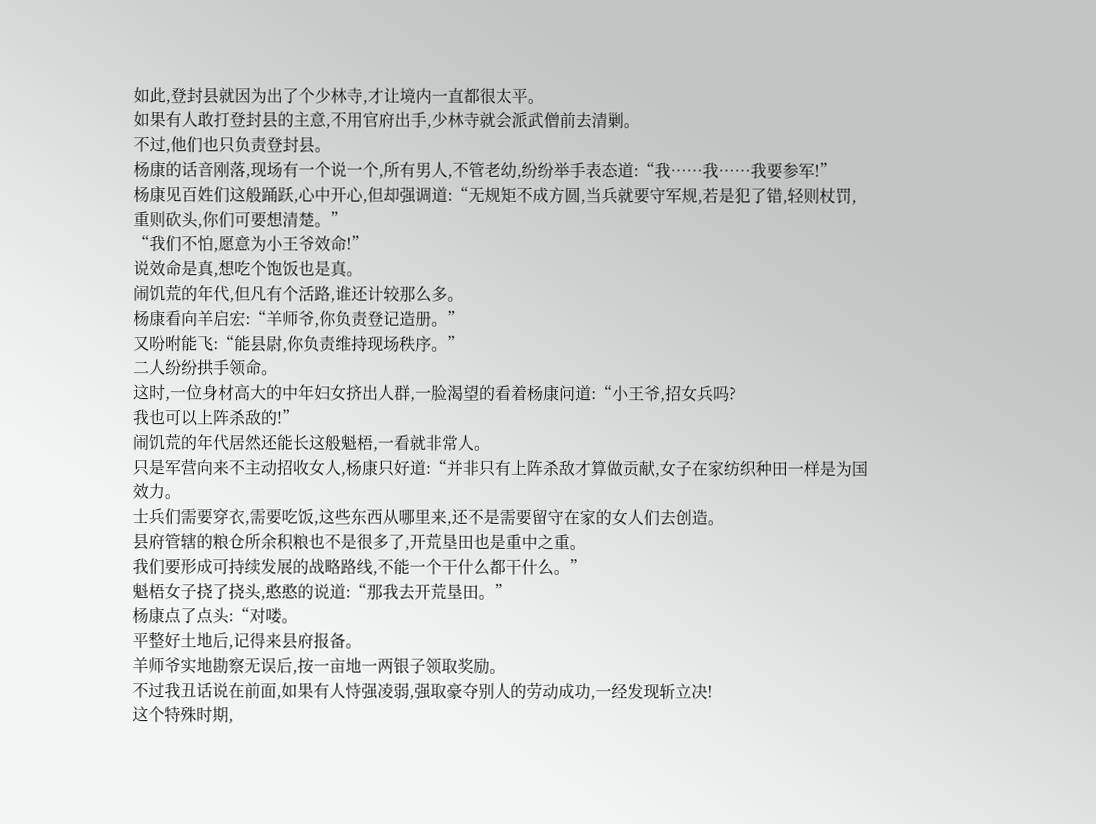如此,登封县就因为出了个少林寺,才让境内一直都很太平。
如果有人敢打登封县的主意,不用官府出手,少林寺就会派武僧前去清剿。
不过,他们也只负责登封县。
杨康的话音刚落,现场有一个说一个,所有男人,不管老幼,纷纷举手表态道:“我……我……我要参军!”
杨康见百姓们这般踊跃,心中开心,但却强调道:“无规矩不成方圆,当兵就要守军规,若是犯了错,轻则杖罚,重则砍头,你们可要想清楚。”
“我们不怕,愿意为小王爷效命!”
说效命是真,想吃个饱饭也是真。
闹饥荒的年代,但凡有个活路,谁还计较那么多。
杨康看向羊启宏:“羊师爷,你负责登记造册。”
又吩咐能飞:“能县尉,你负责维持现场秩序。”
二人纷纷拱手领命。
这时,一位身材高大的中年妇女挤出人群,一脸渴望的看着杨康问道:“小王爷,招女兵吗?
我也可以上阵杀敌的!”
闹饥荒的年代居然还能长这般魁梧,一看就非常人。
只是军营向来不主动招收女人,杨康只好道:“并非只有上阵杀敌才算做贡献,女子在家纺织种田一样是为国效力。
士兵们需要穿衣,需要吃饭,这些东西从哪里来,还不是需要留守在家的女人们去创造。
县府管辖的粮仓所余积粮也不是很多了,开荒垦田也是重中之重。
我们要形成可持续发展的战略路线,不能一个干什么都干什么。”
魁梧女子挠了挠头,憨憨的说道:“那我去开荒垦田。”
杨康点了点头:“对喽。
平整好土地后,记得来县府报备。
羊师爷实地勘察无误后,按一亩地一两银子领取奖励。
不过我丑话说在前面,如果有人恃强凌弱,强取豪夺别人的劳动成功,一经发现斩立决!
这个特殊时期,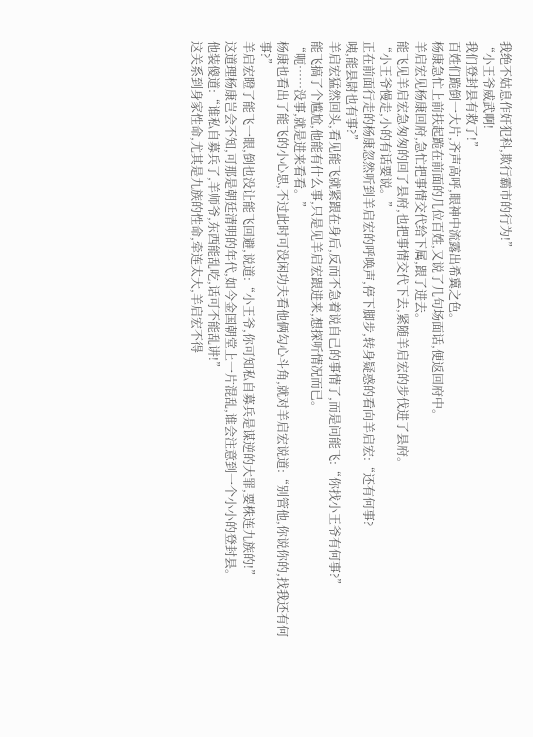我绝不姑息作奸犯科,欺行霸市的行为!”
“小王爷威武啊!
我们登封县有救了!”
百姓们跪倒一大片,齐声高呼,眼神中流露出希冀之色。
杨康急忙上前扶起跪在前面的几位百姓,又说了几句场面话,便返回府中。
羊启宏见杨康回府,急忙把事情交代给下属,跟了进去。
能飞见羊启宏急匆匆的回了县府,也把事情交代下去,紧随羊启宏的步伐进了县府。
“小王爷慢走,小的有话要说。”
正在前面行走的杨康忽然听到羊启宏的呼唤声,停下脚步,转身疑惑的看向羊启宏:“还有何事?
咦,能县尉也有事?”
羊启宏猛然回头,看见能飞就紧跟在身后,反而不急着说自己的事情了,而是问能飞:“你找小王爷有何事?”
能飞搞了个尴尬,他能有什么事,只是见羊启宏跟进来,想探听情况而已。
“呃……没事,就是进来看看。”
杨康也看出了能飞的小心思,不过此时可没闲功夫看他俩勾心斗角,就对羊启宏说道:“别管他,你说你的,找我还有何事?”
羊启宏瞪了能飞一眼,倒也没让能飞回避,说道:“小王爷,你可知私自募兵是谋逆的大罪,要株连九族的!”
这道理杨康岂会不知,可那是朝廷清明的年代,如今金国朝堂上一片混乱,谁会注意到一个小小的登封县。
他装傻道:“谁私自募兵了,羊师爷,东西能乱吃,话可不能乱讲!”
这关系到身家性命,尤其是九族的性命,牵连太大,羊启宏不得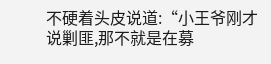不硬着头皮说道:“小王爷刚才说剿匪,那不就是在募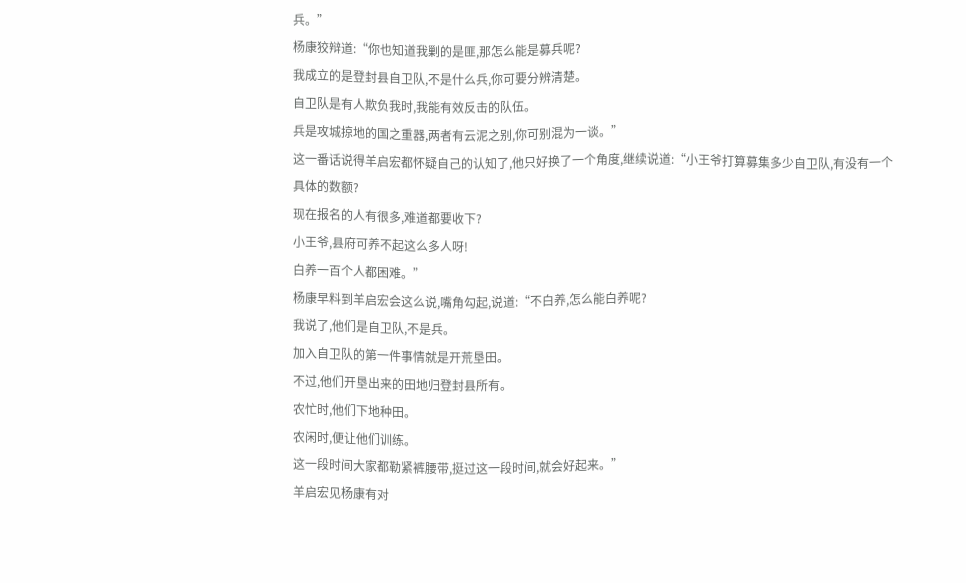兵。”
杨康狡辩道:“你也知道我剿的是匪,那怎么能是募兵呢?
我成立的是登封县自卫队,不是什么兵,你可要分辨清楚。
自卫队是有人欺负我时,我能有效反击的队伍。
兵是攻城掠地的国之重器,两者有云泥之别,你可别混为一谈。”
这一番话说得羊启宏都怀疑自己的认知了,他只好换了一个角度,继续说道:“小王爷打算募集多少自卫队,有没有一个具体的数额?
现在报名的人有很多,难道都要收下?
小王爷,县府可养不起这么多人呀!
白养一百个人都困难。”
杨康早料到羊启宏会这么说,嘴角勾起,说道:“不白养,怎么能白养呢?
我说了,他们是自卫队,不是兵。
加入自卫队的第一件事情就是开荒垦田。
不过,他们开垦出来的田地归登封县所有。
农忙时,他们下地种田。
农闲时,便让他们训练。
这一段时间大家都勒紧裤腰带,挺过这一段时间,就会好起来。”
羊启宏见杨康有对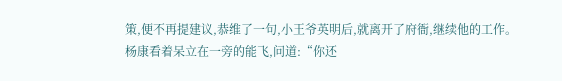策,便不再提建议,恭维了一句,小王爷英明后,就离开了府衙,继续他的工作。
杨康看着呆立在一旁的能飞,问道:“你还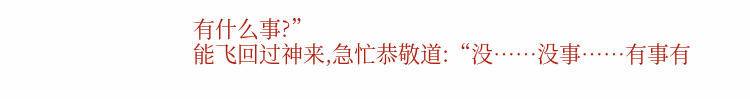有什么事?”
能飞回过神来,急忙恭敬道:“没……没事……有事有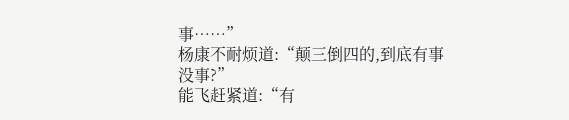事……”
杨康不耐烦道:“颠三倒四的,到底有事没事?”
能飞赶紧道:“有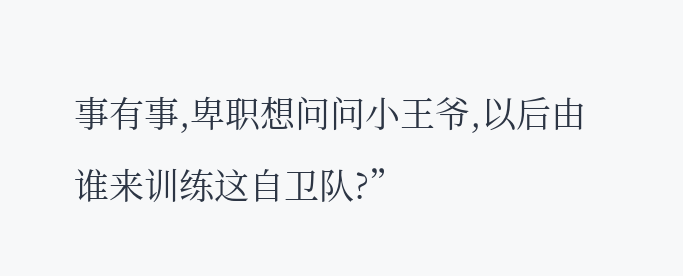事有事,卑职想问问小王爷,以后由谁来训练这自卫队?”